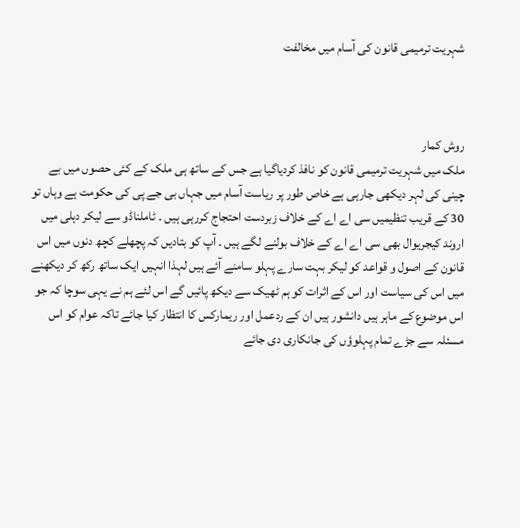شہریت ترمیمی قانون کی آسام میں مخالفت



روش کمار
ملک میں شہریت ترمیمی قانون کو نافذ کردیاگیا ہے جس کے ساتھ ہی ملک کے کئی حصوں میں بے چینی کی لہر دیکھی جارہی ہے خاص طور پر ریاست آسام میں جہاں بی جے پی کی حکومت ہے وہاں تو 30 کے قریب تنظیمیں سی اے اے کے خلاف زبردست احتجاج کررہی ہیں ۔ ٹاملناڈو سے لیکر دہلی میں اروند کیجریوال بھی سی اے اے کے خلاف بولنے لگے ہیں ۔ آپ کو بتادیں کہ پچھلے کچھ دنوں میں اس قانون کے اصول و قواعد کو لیکر بہت سارے پہلو سامنے آئے ہیں لہذا انہیں ایک ساتھ رکھ کر دیکھنے میں اس کی سیاست اور اس کے اثرات کو ہم ٹھیک سے دیکھ پائیں گے اس لئے ہم نے یہی سوچا کہ جو اس موضوع کے ماہر ہیں دانشور ہیں ان کے ردعمل اور ریمارکس کا انتظار کیا جائے تاکہ عوام کو اس مسئلہ سے جڑے تمام پہلوؤں کی جانکاری دی جائے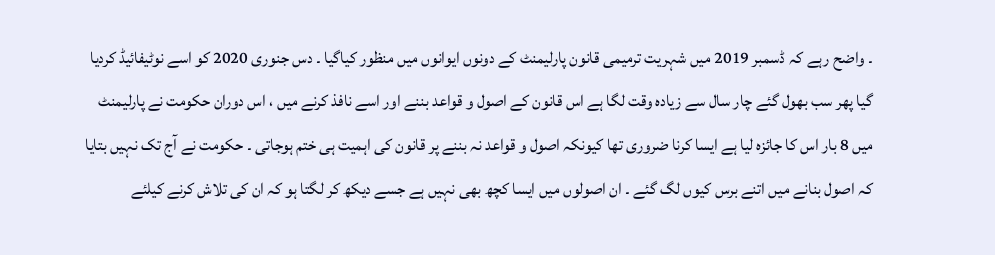۔ واضح رہے کہ ڈسمبر 2019 میں شہریت ترمیمی قانون پارلیمنٹ کے دونوں ایوانوں میں منظور کیاگیا ۔ دس جنوری 2020 کو اسے نوٹیفائیڈ کردیا گیا پھر سب بھول گئے چار سال سے زیادہ وقت لگا ہے اس قانون کے اصول و قواعد بننے اور اسے نافذ کرنے میں ، اس دوران حکومت نے پارلیمنٹ میں 8 بار اس کا جائزہ لیا ہے ایسا کرنا ضروری تھا کیونکہ اصول و قواعد نہ بننے پر قانون کی اہمیت ہی ختم ہوجاتی ۔ حکومت نے آج تک نہیں بتایا کہ اصول بنانے میں اتنے برس کیوں لگ گئے ۔ ان اصولوں میں ایسا کچھ بھی نہیں ہے جسے دیکھ کر لگتا ہو کہ ان کی تلاش کرنے کیلئے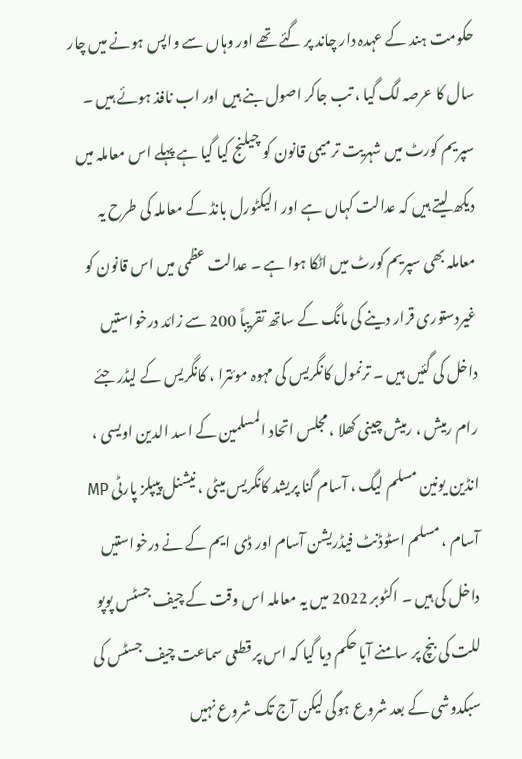حکومت ہند کے عہدہ دار چاند پر گئے تھے اور وہاں سے واپس ہونے میں چار سال کا عرصہ لگ گیا ، تب جاکر اصول بنے ہیں اور اب نافذ ہوئے ہیں ۔ سپریم کورٹ میں شہریت ترمیمی قانون کو چیلنج کیا گیا ہے پہلے اس معاملہ میں دیکھ لیتے ہیں کہ عدالت کہاں ہے اور الیکٹورل بانڈ کے معاملہ کی طرح یہ معاملہ بھی سپریم کورٹ میں اٹکا ہوا ہے ۔ عدالت عظمی میں اس قانون کو غیردستوری قرار دینے کی مانگ کے ساتھ تقریباً 200 سے زائد درخواستیں داخل کی گئیں ہیں ۔ ترنمول کانگریس کی مہوہ موئترا ، کانگریس کے لیڈر جئے رام رمیش ، رمیش چینی کھلا ، مجلس اتحاد المسلمین کے اسد الدین اویسی ، انڈین یونین مسلم لیگ ، آسام گنا پریشد کانگریس میٹی ، نیشنل پیپلز پارٹی MP آسام ، مسلم اسٹوڈنٹ فیڈریشن آسام اور ڈی ایم کے نے درخواستیں داخل کی ہیں ۔ اکٹوبر 2022 میں یہ معاملہ اس وقت کے چیف جسٹس پوپو للت کی بنچ پر سامنے آیا حکم دیا گیا کہ اس پر قطعی سماعت چیف جسٹس کی سبکدوشی کے بعد شروع ہوگی لیکن آج تک شروع نہیں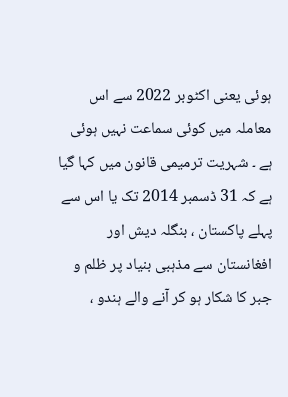ہوئی یعنی اکٹوبر 2022 سے اس معاملہ میں کوئی سماعت نہیں ہوئی ہے ۔ شہریت ترمیمی قانون میں کہا گیا ہے کہ 31 ڈسمبر 2014 تک یا اس سے پہلے پاکستان ، بنگلہ دیش اور افغانستان سے مذہبی بنیاد پر ظلم و جبر کا شکار ہو کر آنے والے ہندو ،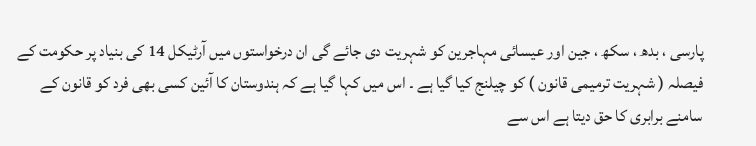پارسی ، بدھ ، سکھ ، جین اور عیسائی مہاجرین کو شہریت دی جائے گی ان درخواستوں میں آرٹیکل 14 کی بنیاد پر حکومت کے فیصلہ ( شہریت ترمیمی قانون ) کو چیلنج کیا گیا ہے ۔ اس میں کہا گیا ہے کہ ہندوستان کا آئین کسی بھی فرد کو قانون کے سامنے برابری کا حق دیتا ہے اس سے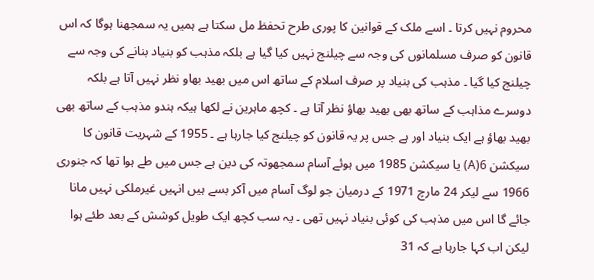محروم نہیں کرتا ۔ اسے ملک کے قوانین کا پوری طرح تحفظ مل سکتا ہے ہمیں یہ سمجھنا ہوگا کہ اس قانون کو صرف مسلمانوں کی وجہ سے چیلنج نہیں کیا گیا ہے بلکہ مذہب کو بنیاد بنانے کی وجہ سے چیلنج کیا گیا ۔ مذہب کی بنیاد پر صرف اسلام کے ساتھ اس میں بھید بھاو نظر نہیں آتا ہے بلکہ دوسرے مذاہب کے ساتھ بھی بھید بھاؤ نظر آتا ہے ۔ کچھ ماہرین نے لکھا ہیکہ ہندو مذہب کے ساتھ بھی بھید بھاؤ ہے ایک بنیاد اور ہے جس پر یہ قانون کو چیلنج کیا جارہا ہے ۔ 1955 کے شہریت قانون کا سیکشن 6(A) یا سیکشن 1985 میں ہوئے آسام سمجھوتہ کی دین ہے جس میں طے ہوا تھا کہ جنوری 1966 سے لیکر 24 مارچ 1971 کے درمیان جو لوگ آسام میں آکر بسے ہیں انہیں غیرملکی نہیں مانا جائے گا اس میں مذہب کی کوئی بنیاد نہیں تھی ۔ یہ سب کچھ ایک طویل کوشش کے بعد طئے ہوا لیکن اب کہا جارہا ہے کہ 31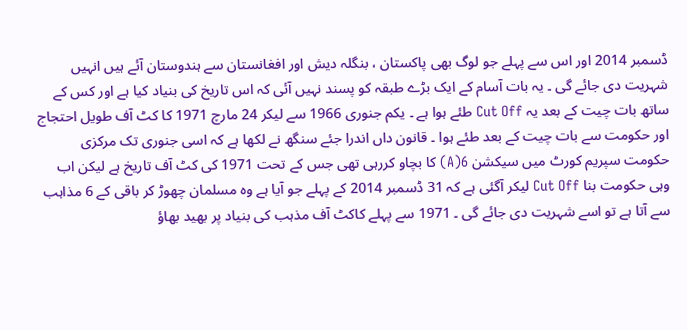ڈسمبر 2014 اور اس سے پہلے جو لوگ بھی پاکستان ، بنگلہ دیش اور افغانستان سے ہندوستان آئے ہیں انہیں شہریت دی جائے گی ۔ یہ بات آسام کے ایک بڑے طبقہ کو پسند نہیں آئی کہ اس تاریخ کی بنیاد کیا ہے اور کس کے ساتھ بات چیت کے بعد یہ Cut Off طئے ہوا ہے ۔ یکم جنوری 1966 سے لیکر 24 مارچ 1971 کا کٹ آف طویل احتجاج اور حکومت سے بات چیت کے بعد طئے ہوا ۔ قانون داں اندرا جئے سنگھ نے لکھا ہے کہ اسی جنوری تک مرکزی حکومت سپریم کورٹ میں سیکشن 6(A) کا بچاو کررہی تھی جس کے تحت 1971 کی کٹ آف تاریخ ہے لیکن اب وہی حکومت بنا Cut Off لیکر آگئی ہے کہ 31 ڈسمبر 2014 کے پہلے جو آیا ہے وہ مسلمان چھوڑ کر باقی کے 6 مذاہب سے آتا ہے تو اسے شہریت دی جائے گی ۔ 1971 سے پہلے کاکٹ آف مذہب کی بنیاد پر بھید بھاؤ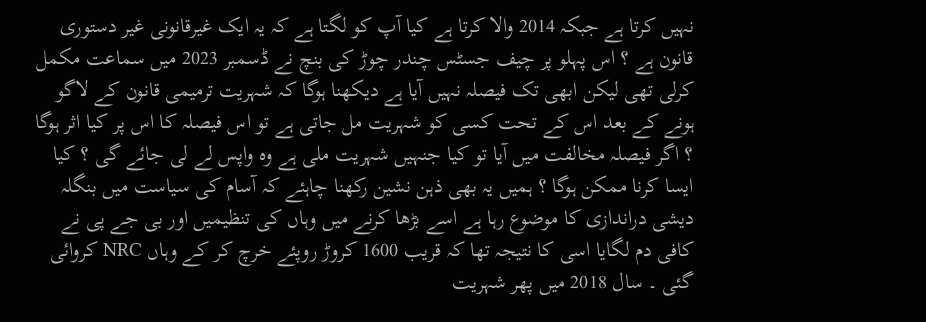نہیں کرتا ہے جبکہ 2014 والا کرتا ہے کیا آپ کو لگتا ہے کہ یہ ایک غیرقانونی غیر دستوری قانون ہے ؟ اس پہلو پر چیف جسٹس چندر چوڑ کی بنچ نے ڈسمبر 2023 میں سماعت مکمل کرلی تھی لیکن ابھی تک فیصلہ نہیں آیا ہے دیکھنا ہوگا کہ شہریت ترمیمی قانون کے لاگو ہونے کے بعد اس کے تحت کسی کو شہریت مل جاتی ہے تو اس فیصلہ کا اس پر کیا اثر ہوگا ؟ اگر فیصلہ مخالفت میں آیا تو کیا جنہیں شہریت ملی ہے وہ واپس لے لی جائے گی ؟ کیا ایسا کرنا ممکن ہوگا ؟ ہمیں یہ بھی ذہن نشین رکھنا چاہئے کہ آسام کی سیاست میں بنگلہ دیشی دراندازی کا موضوع رہا ہے اسے بڑھا کرنے میں وہاں کی تنظیمیں اور بی جے پی نے کافی دم لگایا اسی کا نتیجہ تھا کہ قریب 1600 کروڑ روپئے خرچ کر کے وہاں NRC کروائی گئی ۔ سال 2018 میں پھر شہریت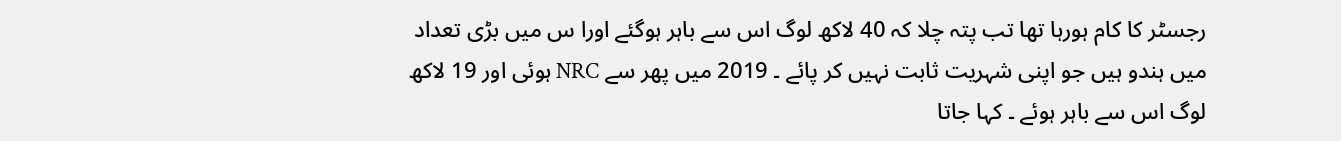رجسٹر کا کام ہورہا تھا تب پتہ چلا کہ 40 لاکھ لوگ اس سے باہر ہوگئے اورا س میں بڑی تعداد میں ہندو ہیں جو اپنی شہریت ثابت نہیں کر پائے ۔ 2019 میں پھر سے NRC ہوئی اور 19 لاکھ لوگ اس سے باہر ہوئے ۔ کہا جاتا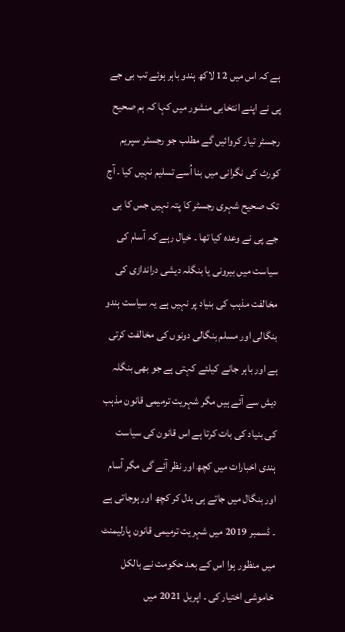ہے کہ اس میں 12 لاکھ ہندو باہر ہوئے تب بی جے پی نے اپنے انتخابی منشور میں کہا کہ ہم صحیح رجسٹر تیار کروائیں گے مطلب جو رجسٹر سپریم کورٹ کی نگرانی میں بنا اُسے تسلیم نہیں کیا ۔ آج تک صحیح شہری رجسٹر کا پتہ نہیں جس کا بی جے پی نے وعدہ کیا تھا ۔ خیال رہے کہ آسام کی سیاست میں بیرونی یا بنگلہ دیشی دراندازی کی مخالفت مذہب کی بنیاد پر نہیں ہے یہ سیاست ہندو بنگالی اور مسلم بنگالی دونوں کی مخالفت کرتی ہے اور باہر جانے کیلئے کہتی ہے جو بھی بنگلہ دیش سے آئے ہیں مگر شہریت ترمیمی قانون مذہب کی بنیاد کی بات کرتا ہے اس قانون کی سیاست ہندی اخبارات میں کچھ اور نظر آئے گی مگر آسام اور بنگال میں جاتے ہی بدل کر کچھ اور ہوجاتی ہے ۔ ڈسمبر 2019 میں شہریت ترمیمی قانون پارلیمنٹ میں منظور ہوا اس کے بعد حکومت نے بالکل خاموشی اختیار کی ۔ اپریل 2021 میں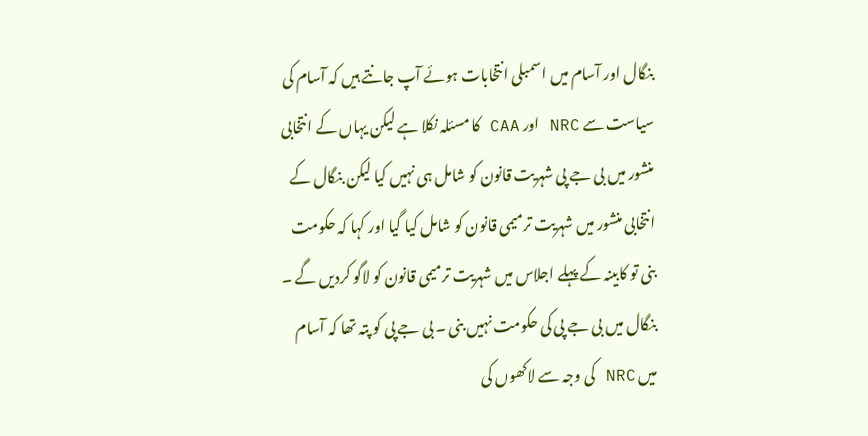بنگال اور آسام میں اسمبلی انتخابات ہوئے آپ جانتے ہیں کہ آسام کی سیاست سے NRC اور CAA کا مسئلہ نکلا ہے لیکن یہاں کے انتخابی منشور میں بی جے پی شہریت قانون کو شامل ہی نہیں کیا لیکن بنگال کے انتخابی منشور میں شہریت ترمیمی قانون کو شامل کیا گیا اور کہا کہ حکومت بنی تو کابینہ کے پہلے اجلاس میں شہریت ترمیمی قانون کو لاگو کردیں گے ۔ بنگال میں بی جے پی کی حکومت نہیں بنی ۔ بی جے پی کو پتہ تھا کہ آسام میں NRC کی وجہ سے لاکھوں کی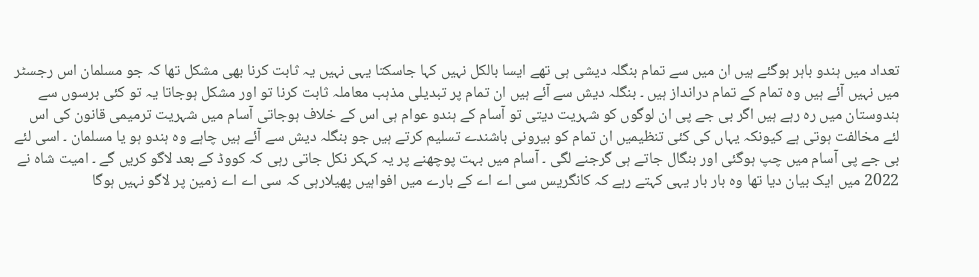تعداد میں ہندو باہر ہوگئے ہیں ان میں سے تمام بنگلہ دیشی ہی تھے ایسا بالکل نہیں کہا جاسکتا یہی نہیں یہ ثابت کرنا بھی مشکل تھا کہ جو مسلمان اس رجسٹر میں نہیں آئے ہیں وہ تمام کے تمام درانداز ہیں ۔ بنگلہ دیش سے آئے ہیں ان تمام پر تبدیلی مذہب معاملہ ثابت کرنا تو اور مشکل ہوجاتا یہ تو کئی برسوں سے ہندوستان میں رہ رہے ہیں اگر بی جے پی ان لوگوں کو شہریت دیتی تو آسام کے ہندو عوام ہی اس کے خلاف ہوجاتی آسام میں شہریت ترمیمی قانون کی اس لئے مخالفت ہوتی ہے کیونکہ یہاں کی کئی تنظیمیں ان تمام کو بیرونی باشندے تسلیم کرتے ہیں جو بنگلہ دیش سے آئے ہیں چاہے وہ ہندو ہو یا مسلمان ۔ اسی لئے بی جے پی آسام میں چپ ہوگئی اور بنگال جاتے ہی گرجنے لگی ۔ آسام میں بہت پوچھنے پر یہ کہکر نکل جاتی رہی کہ کووڈ کے بعد لاگو کریں گے ۔ امیت شاہ نے 2022 میں ایک بیان دیا تھا وہ بار بار یہی کہتے رہے کہ کانگریس سی اے اے کے بارے میں افواہیں پھیلارہی کہ سی اے اے زمین پر لاگو نہیں ہوگا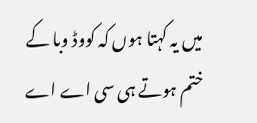میں یہ کہتا ہوں کہ کووڈ وبا کے ختم ہوتے ہی سی اے اے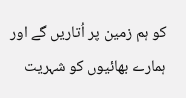کو ہم زمین پر اُتاریں گے اور ہمارے بھائیوں کو شہریت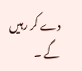دے کر رہیں گے ۔